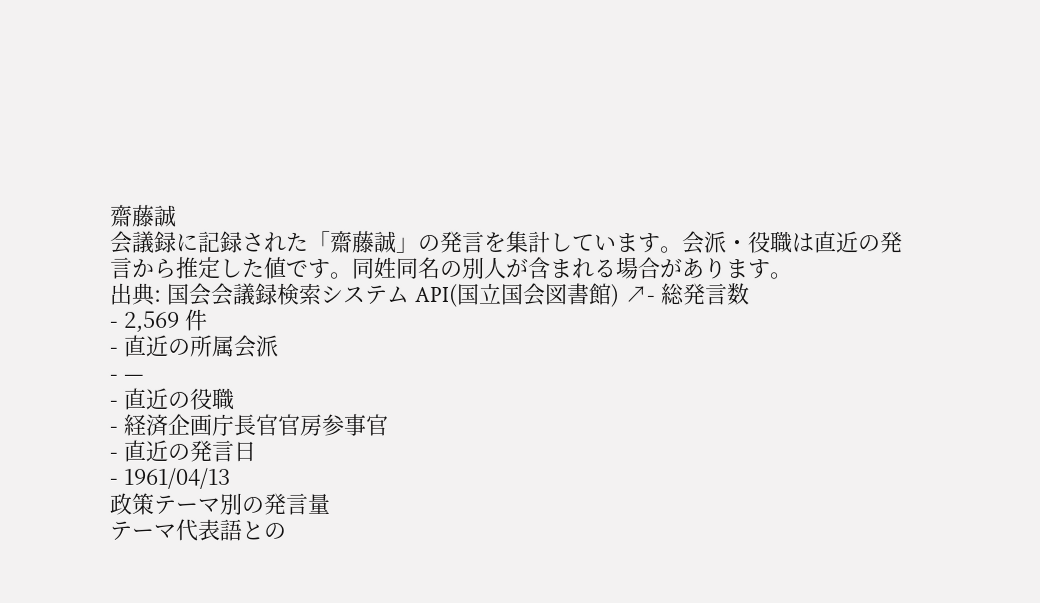齋藤誠
会議録に記録された「齋藤誠」の発言を集計しています。会派・役職は直近の発言から推定した値です。同姓同名の別人が含まれる場合があります。
出典: 国会会議録検索システム API(国立国会図書館) ↗- 総発言数
- 2,569 件
- 直近の所属会派
- —
- 直近の役職
- 経済企画庁長官官房参事官
- 直近の発言日
- 1961/04/13
政策テーマ別の発言量
テーマ代表語との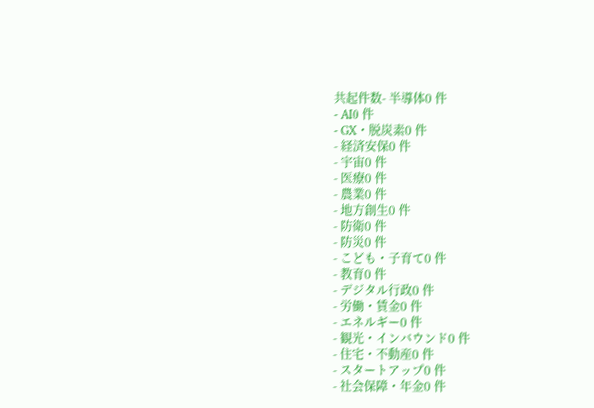共起件数- 半導体0 件
- AI0 件
- GX・脱炭素0 件
- 経済安保0 件
- 宇宙0 件
- 医療0 件
- 農業0 件
- 地方創生0 件
- 防衛0 件
- 防災0 件
- こども・子育て0 件
- 教育0 件
- デジタル行政0 件
- 労働・賃金0 件
- エネルギー0 件
- 観光・インバウンド0 件
- 住宅・不動産0 件
- スタートアップ0 件
- 社会保障・年金0 件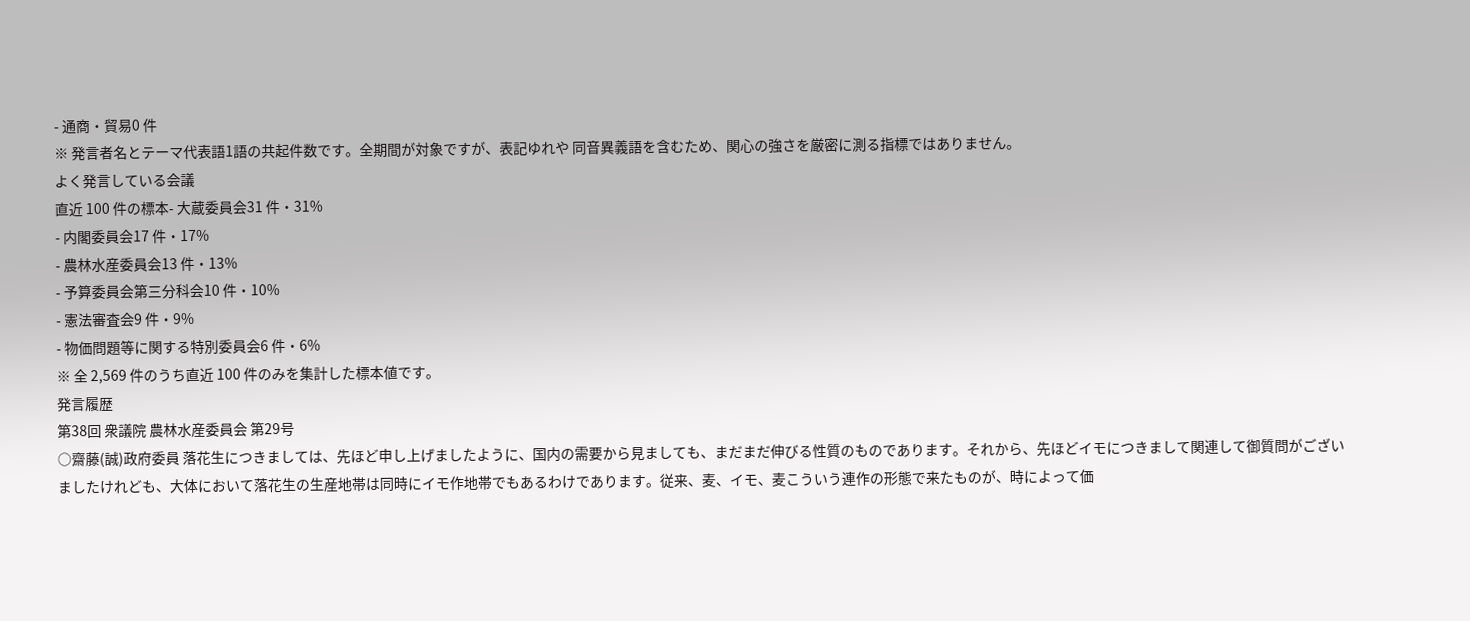- 通商・貿易0 件
※ 発言者名とテーマ代表語1語の共起件数です。全期間が対象ですが、表記ゆれや 同音異義語を含むため、関心の強さを厳密に測る指標ではありません。
よく発言している会議
直近 100 件の標本- 大蔵委員会31 件・31%
- 内閣委員会17 件・17%
- 農林水産委員会13 件・13%
- 予算委員会第三分科会10 件・10%
- 憲法審査会9 件・9%
- 物価問題等に関する特別委員会6 件・6%
※ 全 2,569 件のうち直近 100 件のみを集計した標本値です。
発言履歴
第38回 衆議院 農林水産委員会 第29号
○齋藤(誠)政府委員 落花生につきましては、先ほど申し上げましたように、国内の需要から見ましても、まだまだ伸びる性質のものであります。それから、先ほどイモにつきまして関連して御質問がございましたけれども、大体において落花生の生産地帯は同時にイモ作地帯でもあるわけであります。従来、麦、イモ、麦こういう連作の形態で来たものが、時によって価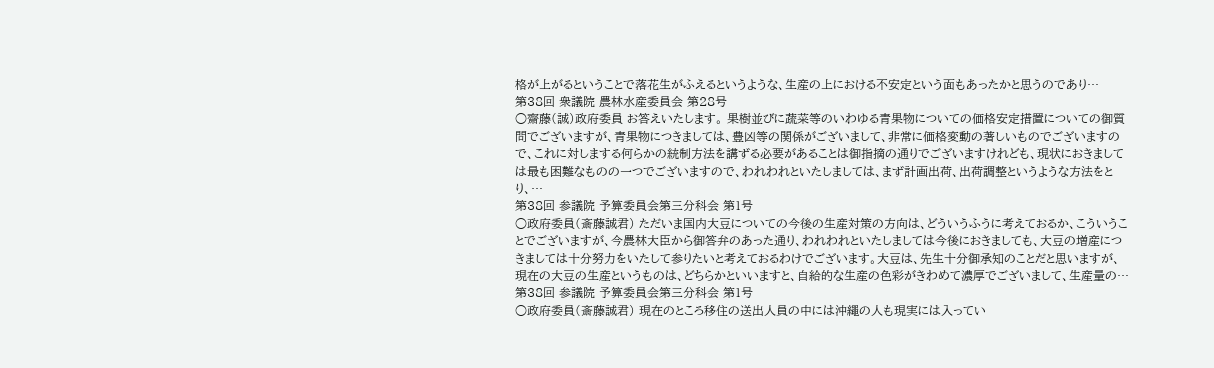格が上がるということで落花生がふえるというような、生産の上における不安定という面もあったかと思うのであり…
第38回 衆議院 農林水産委員会 第28号
○齋藤(誠)政府委員 お答えいたします。 果樹並びに蔬菜等のいわゆる青果物についての価格安定措置についての御質問でございますが、青果物につきましては、豊凶等の関係がございまして、非常に価格変動の著しいものでございますので、これに対しまする何らかの統制方法を講ずる必要があることは御指摘の通りでございますけれども、現状におきましては最も困難なものの一つでございますので、われわれといたしましては、まず計画出荷、出荷調整というような方法をとり、…
第38回 参議院 予算委員会第三分科会 第1号
○政府委員(斎藤誠君) ただいま国内大豆についての今後の生産対策の方向は、どういうふうに考えておるか、こういうことでございますが、今農林大臣から御答弁のあった通り、われわれといたしましては今後におきましても、大豆の増産につきましては十分努力をいたして参りたいと考えておるわけでございます。大豆は、先生十分御承知のことだと思いますが、現在の大豆の生産というものは、どちらかといいますと、自給的な生産の色彩がきわめて濃厚でございまして、生産量の…
第38回 参議院 予算委員会第三分科会 第1号
○政府委員(斎藤誠君) 現在のところ移住の送出人員の中には沖繩の人も現実には入ってい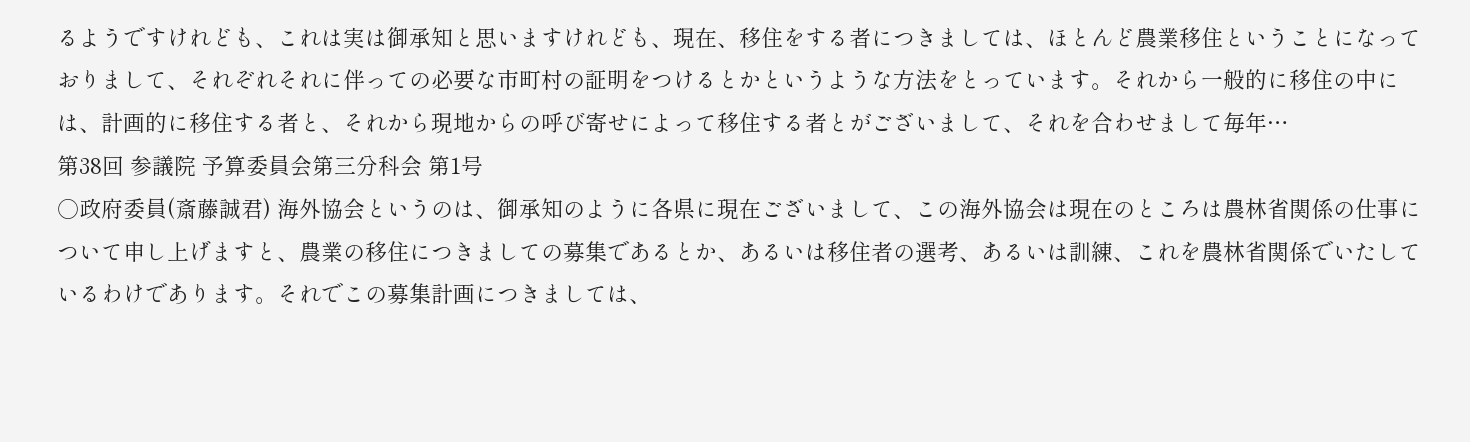るようですけれども、これは実は御承知と思いますけれども、現在、移住をする者につきましては、ほとんど農業移住ということになっておりまして、それぞれそれに伴っての必要な市町村の証明をつけるとかというような方法をとっています。それから一般的に移住の中には、計画的に移住する者と、それから現地からの呼び寄せによって移住する者とがございまして、それを合わせまして毎年…
第38回 参議院 予算委員会第三分科会 第1号
○政府委員(斎藤誠君) 海外協会というのは、御承知のように各県に現在ございまして、この海外協会は現在のところは農林省関係の仕事について申し上げますと、農業の移住につきましての募集であるとか、あるいは移住者の選考、あるいは訓練、これを農林省関係でいたしているわけであります。それでこの募集計画につきましては、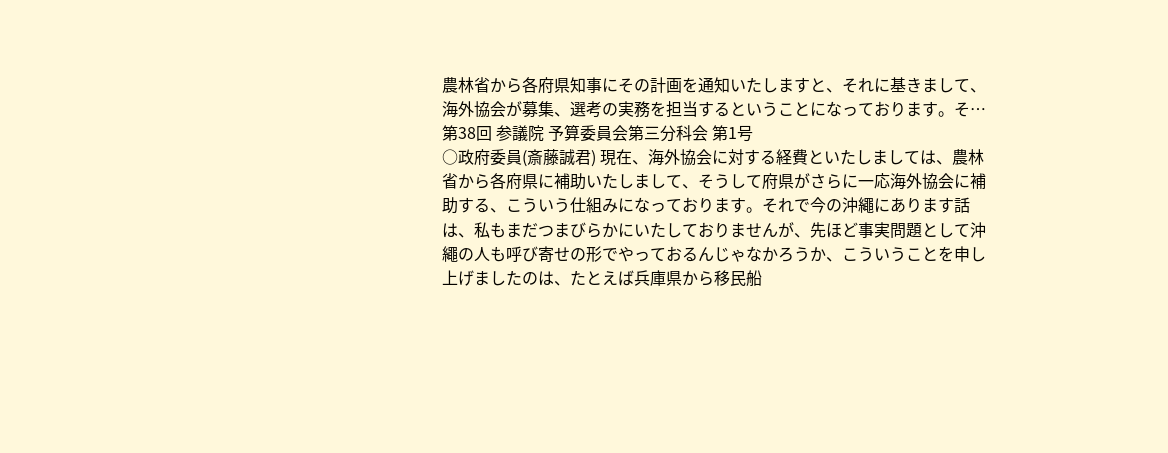農林省から各府県知事にその計画を通知いたしますと、それに基きまして、海外協会が募集、選考の実務を担当するということになっております。そ…
第38回 参議院 予算委員会第三分科会 第1号
○政府委員(斎藤誠君) 現在、海外協会に対する経費といたしましては、農林省から各府県に補助いたしまして、そうして府県がさらに一応海外協会に補助する、こういう仕組みになっております。それで今の沖繩にあります話は、私もまだつまびらかにいたしておりませんが、先ほど事実問題として沖繩の人も呼び寄せの形でやっておるんじゃなかろうか、こういうことを申し上げましたのは、たとえば兵庫県から移民船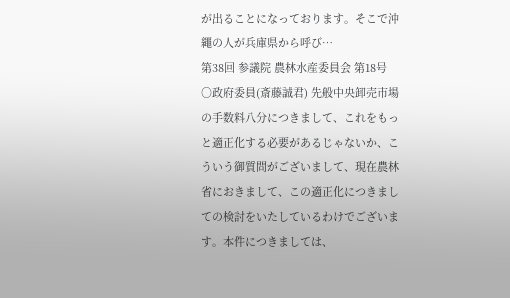が出ることになっております。そこで沖繩の人が兵庫県から呼び…
第38回 参議院 農林水産委員会 第18号
○政府委員(斎藤誠君) 先般中央卸売市場の手数料八分につきまして、これをもっと適正化する必要があるじゃないか、こういう御質問がございまして、現在農林省におきまして、この適正化につきましての検討をいたしているわけでございます。本件につきましては、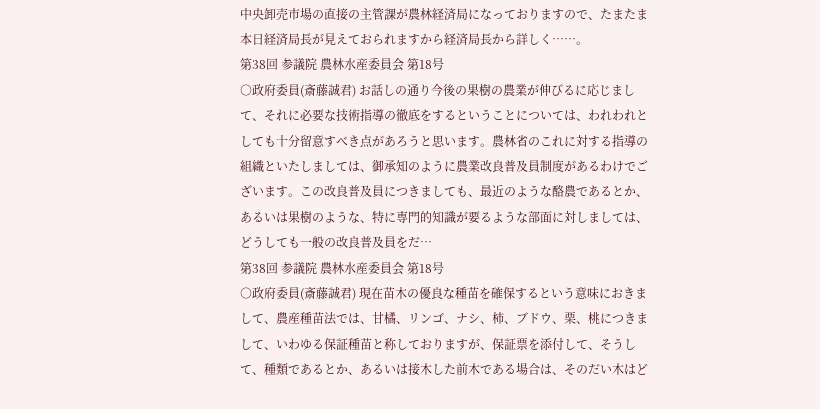中央卸売市場の直接の主管課が農林経済局になっておりますので、たまたま本日経済局長が見えておられますから経済局長から詳しく……。
第38回 参議院 農林水産委員会 第18号
○政府委員(斎藤誠君) お話しの通り今後の果樹の農業が伸びるに応じまして、それに必要な技術指導の徹底をするということについては、われわれとしても十分留意すべき点があろうと思います。農林省のこれに対する指導の組織といたしましては、御承知のように農業改良普及員制度があるわけでございます。この改良普及員につきましても、最近のような酪農であるとか、あるいは果樹のような、特に専門的知識が要るような部面に対しましては、どうしても一般の改良普及員をだ…
第38回 参議院 農林水産委員会 第18号
○政府委員(斎藤誠君) 現在苗木の優良な種苗を確保するという意味におきまして、農産種苗法では、甘橘、リンゴ、ナシ、柿、ブドウ、栗、桃につきまして、いわゆる保証種苗と称しておりますが、保証票を添付して、そうして、種類であるとか、あるいは接木した前木である場合は、そのだい木はど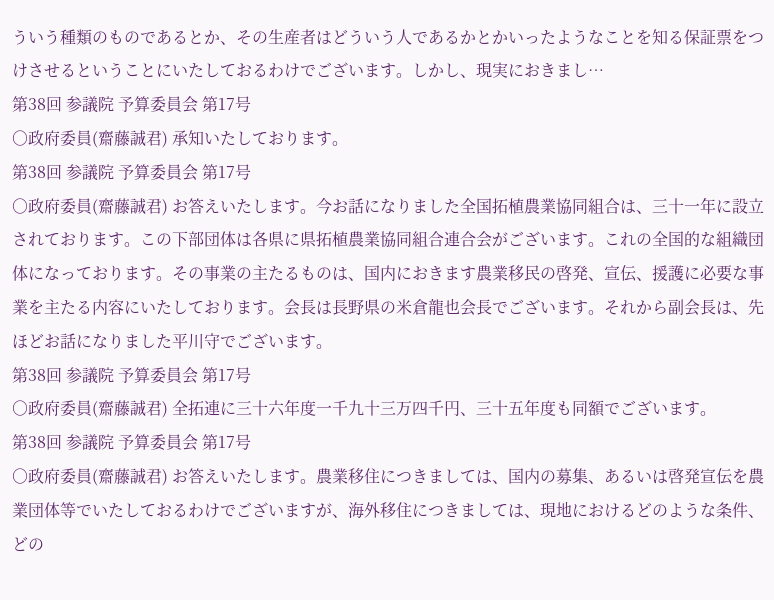ういう種類のものであるとか、その生産者はどういう人であるかとかいったようなことを知る保証票をつけさせるということにいたしておるわけでございます。しかし、現実におきまし…
第38回 参議院 予算委員会 第17号
○政府委員(齋藤誠君) 承知いたしております。
第38回 参議院 予算委員会 第17号
○政府委員(齋藤誠君) お答えいたします。今お話になりました全国拓植農業協同組合は、三十一年に設立されております。この下部団体は各県に県拓植農業協同組合連合会がございます。これの全国的な組織団体になっております。その事業の主たるものは、国内におきます農業移民の啓発、宣伝、援護に必要な事業を主たる内容にいたしております。会長は長野県の米倉龍也会長でございます。それから副会長は、先ほどお話になりました平川守でございます。
第38回 参議院 予算委員会 第17号
○政府委員(齋藤誠君) 全拓連に三十六年度一千九十三万四千円、三十五年度も同額でございます。
第38回 参議院 予算委員会 第17号
○政府委員(齋藤誠君) お答えいたします。農業移住につきましては、国内の募集、あるいは啓発宣伝を農業団体等でいたしておるわけでございますが、海外移住につきましては、現地におけるどのような条件、どの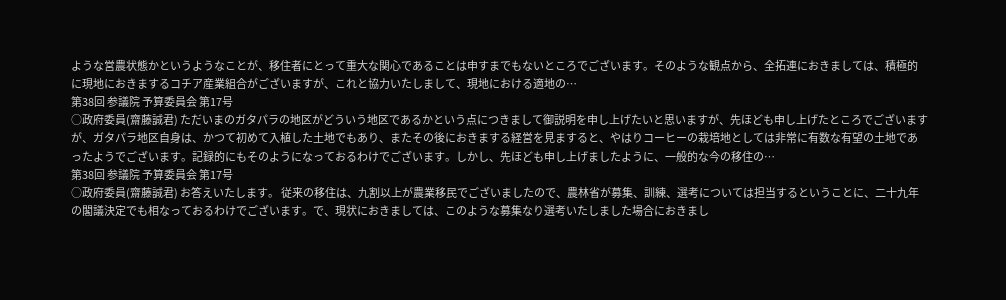ような営農状態かというようなことが、移住者にとって重大な関心であることは申すまでもないところでございます。そのような観点から、全拓連におきましては、積極的に現地におきまするコチア産業組合がございますが、これと協力いたしまして、現地における適地の…
第38回 参議院 予算委員会 第17号
○政府委員(齋藤誠君) ただいまのガタパラの地区がどういう地区であるかという点につきまして御説明を申し上げたいと思いますが、先ほども申し上げたところでございますが、ガタパラ地区自身は、かつて初めて入植した土地でもあり、またその後におきまする経営を見ますると、やはりコーヒーの栽培地としては非常に有数な有望の土地であったようでございます。記録的にもそのようになっておるわけでございます。しかし、先ほども申し上げましたように、一般的な今の移住の…
第38回 参議院 予算委員会 第17号
○政府委員(齋藤誠君) お答えいたします。 従来の移住は、九割以上が農業移民でございましたので、農林省が募集、訓練、選考については担当するということに、二十九年の閣議決定でも相なっておるわけでございます。で、現状におきましては、このような募集なり選考いたしました場合におきまし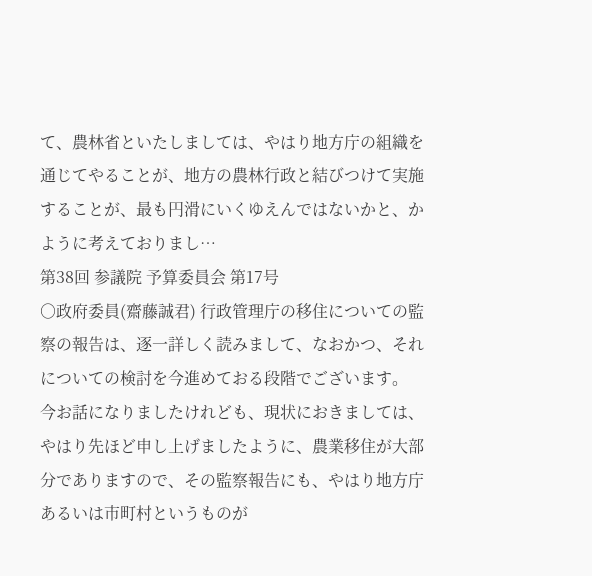て、農林省といたしましては、やはり地方庁の組織を通じてやることが、地方の農林行政と結びつけて実施することが、最も円滑にいくゆえんではないかと、かように考えておりまし…
第38回 参議院 予算委員会 第17号
○政府委員(齋藤誠君) 行政管理庁の移住についての監察の報告は、逐一詳しく読みまして、なおかつ、それについての検討を今進めておる段階でございます。 今お話になりましたけれども、現状におきましては、やはり先ほど申し上げましたように、農業移住が大部分でありますので、その監察報告にも、やはり地方庁あるいは市町村というものが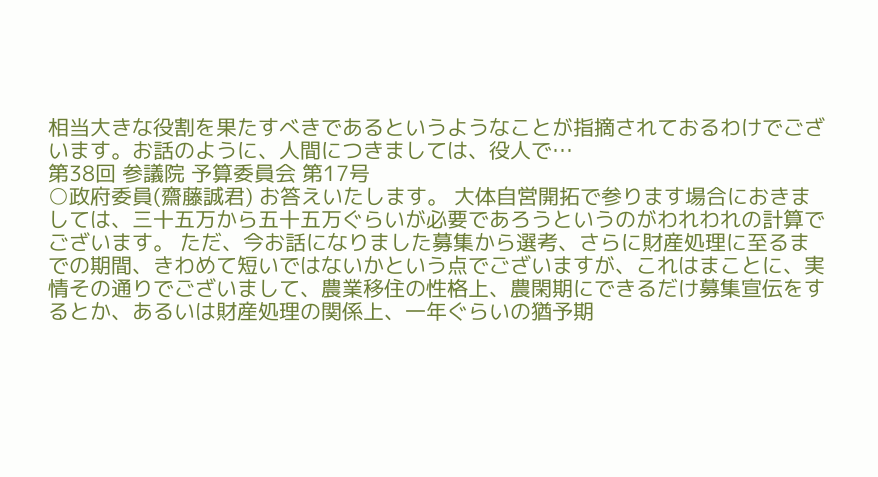相当大きな役割を果たすべきであるというようなことが指摘されておるわけでございます。お話のように、人間につきましては、役人で…
第38回 参議院 予算委員会 第17号
○政府委員(齋藤誠君) お答えいたします。 大体自営開拓で参ります場合におきましては、三十五万から五十五万ぐらいが必要であろうというのがわれわれの計算でございます。 ただ、今お話になりました募集から選考、さらに財産処理に至るまでの期間、きわめて短いではないかという点でございますが、これはまことに、実情その通りでございまして、農業移住の性格上、農閑期にできるだけ募集宣伝をするとか、あるいは財産処理の関係上、一年ぐらいの猶予期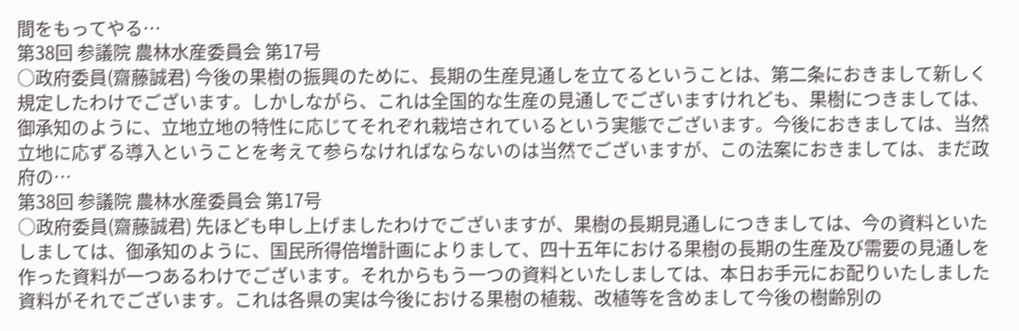間をもってやる…
第38回 参議院 農林水産委員会 第17号
○政府委員(齋藤誠君) 今後の果樹の振興のために、長期の生産見通しを立てるということは、第二条におきまして新しく規定したわけでございます。しかしながら、これは全国的な生産の見通しでございますけれども、果樹につきましては、御承知のように、立地立地の特性に応じてそれぞれ栽培されているという実態でございます。今後におきましては、当然立地に応ずる導入ということを考えて参らなければならないのは当然でございますが、この法案におきましては、まだ政府の…
第38回 参議院 農林水産委員会 第17号
○政府委員(齋藤誠君) 先ほども申し上げましたわけでございますが、果樹の長期見通しにつきましては、今の資料といたしましては、御承知のように、国民所得倍増計画によりまして、四十五年における果樹の長期の生産及び需要の見通しを作った資料が一つあるわけでございます。それからもう一つの資料といたしましては、本日お手元にお配りいたしました資料がそれでございます。これは各県の実は今後における果樹の植栽、改植等を含めまして今後の樹齢別の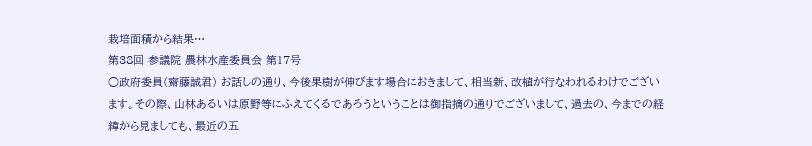栽培面積から結果…
第38回 参議院 農林水産委員会 第17号
○政府委員(齋藤誠君) お話しの通り、今後果樹が伸びます場合におきまして、相当新、改植が行なわれるわけでございます。その際、山林あるいは原野等にふえてくるであろうということは御指摘の通りでございまして、過去の、今までの経緯から見ましても、最近の五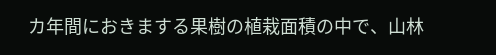カ年間におきまする果樹の植栽面積の中で、山林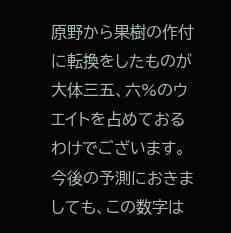原野から果樹の作付に転換をしたものが大体三五、六%のウエイトを占めておるわけでございます。今後の予測におきましても、この数字は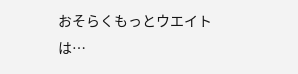おそらくもっとウエイトは…